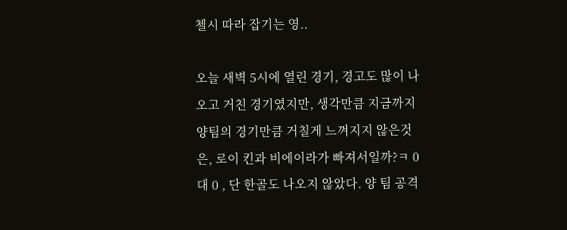첼시 따라 잡기는 영..

오늘 새벽 5시에 열린 경기, 경고도 많이 나오고 거친 경기였지만, 생각만큼 지금까지 양팀의 경기만큼 거칠게 느껴지지 않은것은, 로이 킨과 비에이라가 빠져서일까?ㅋ 0 대 0 , 단 한골도 나오지 않았다. 양 팀 공격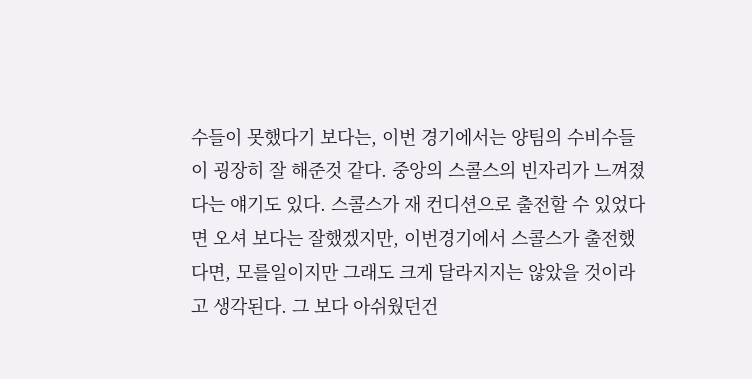수들이 못했다기 보다는, 이번 경기에서는 양팀의 수비수들이 굉장히 잘 해준것 같다. 중앙의 스콜스의 빈자리가 느껴졌다는 얘기도 있다. 스콜스가 재 컨디션으로 출전할 수 있었다면 오셔 보다는 잘했겠지만, 이번경기에서 스콜스가 출전했다면, 모를일이지만 그래도 크게 달라지지는 않았을 것이라고 생각된다. 그 보다 아쉬웠던건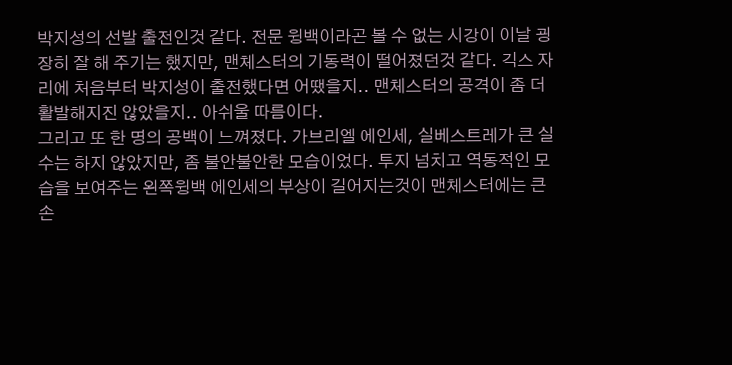박지성의 선발 출전인것 같다. 전문 윙백이라곤 볼 수 없는 시강이 이날 굉장히 잘 해 주기는 했지만, 맨체스터의 기동력이 떨어졌던것 같다. 긱스 자리에 처음부터 박지성이 출전했다면 어땠을지.. 맨체스터의 공격이 좀 더 활발해지진 않았을지.. 아쉬울 따름이다.
그리고 또 한 명의 공백이 느껴졌다. 가브리엘 에인세, 실베스트레가 큰 실수는 하지 않았지만, 좀 불안불안한 모습이었다. 투지 넘치고 역동적인 모습을 보여주는 왼쪽윙백 에인세의 부상이 길어지는것이 맨체스터에는 큰 손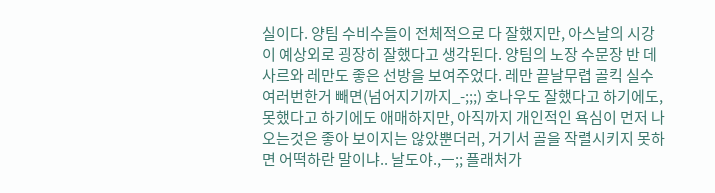실이다. 양팀 수비수들이 전체적으로 다 잘했지만, 아스날의 시강이 예상외로 굉장히 잘했다고 생각된다. 양팀의 노장 수문장 반 데 사르와 레만도 좋은 선방을 보여주었다. 레만 끝날무렵 골킥 실수 여러번한거 빼면(넘어지기까지_-;;;) 호나우도 잘했다고 하기에도, 못했다고 하기에도 애매하지만, 아직까지 개인적인 욕심이 먼저 나오는것은 좋아 보이지는 않았뿐더러, 거기서 골을 작렬시키지 못하면 어떡하란 말이냐.. 날도야.,ㅡ;; 플래처가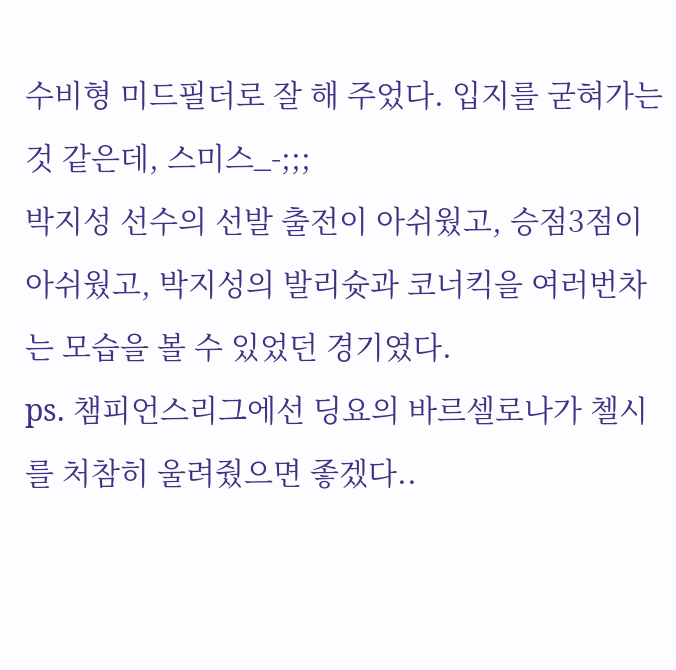수비형 미드필더로 잘 해 주었다. 입지를 굳혀가는것 같은데, 스미스_-;;;
박지성 선수의 선발 출전이 아쉬웠고, 승점3점이 아쉬웠고, 박지성의 발리슛과 코너킥을 여러번차는 모습을 볼 수 있었던 경기였다.
ps. 챔피언스리그에선 딩요의 바르셀로나가 첼시를 처참히 울려줬으면 좋겠다..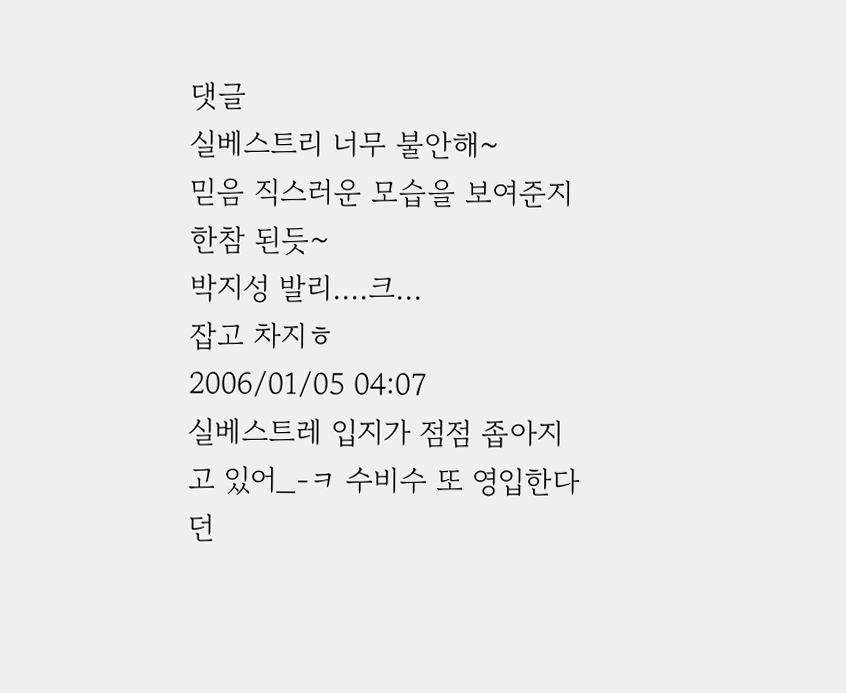댓글
실베스트리 너무 불안해~
믿음 직스러운 모습을 보여준지 한참 된듯~
박지성 발리....크...
잡고 차지ㅎ
2006/01/05 04:07
실베스트레 입지가 점점 좁아지고 있어_-ㅋ 수비수 또 영입한다던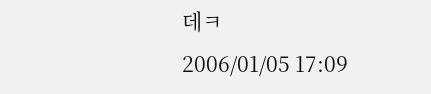데ㅋ
2006/01/05 17:09